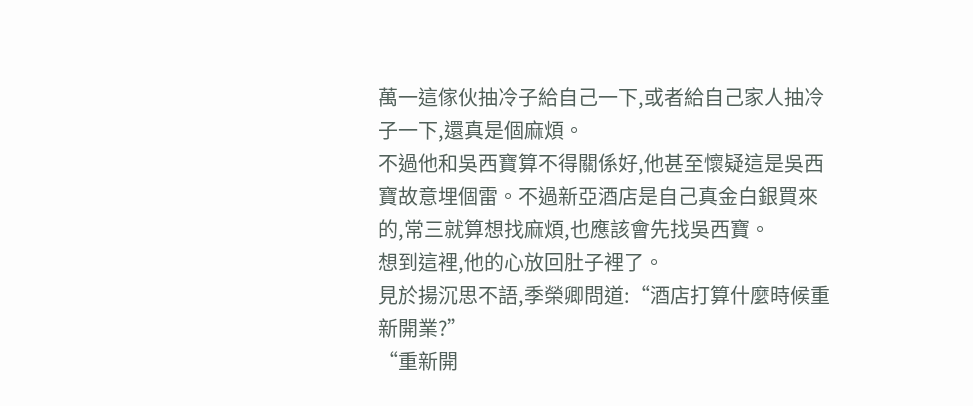萬一這傢伙抽冷子給自己一下,或者給自己家人抽冷子一下,還真是個麻煩。
不過他和吳西寶算不得關係好,他甚至懷疑這是吳西寶故意埋個雷。不過新亞酒店是自己真金白銀買來的,常三就算想找麻煩,也應該會先找吳西寶。
想到這裡,他的心放回肚子裡了。
見於揚沉思不語,季榮卿問道:“酒店打算什麼時候重新開業?”
“重新開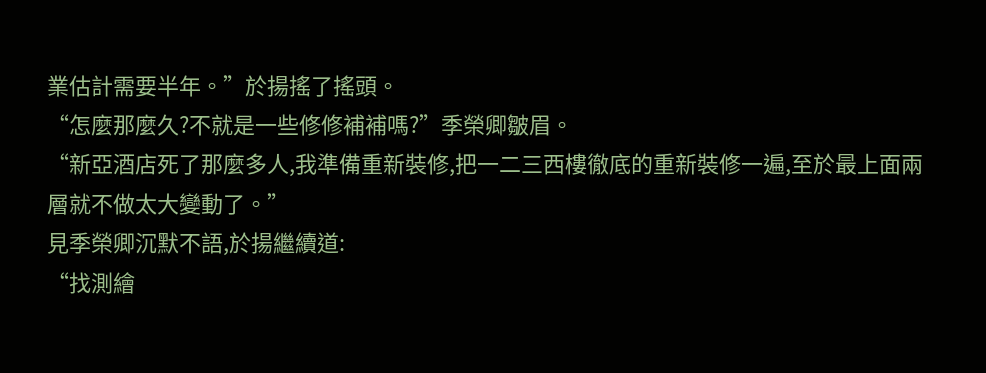業估計需要半年。”於揚搖了搖頭。
“怎麼那麼久?不就是一些修修補補嗎?”季榮卿皺眉。
“新亞酒店死了那麼多人,我準備重新裝修,把一二三西樓徹底的重新裝修一遍,至於最上面兩層就不做太大變動了。”
見季榮卿沉默不語,於揚繼續道:
“找測繪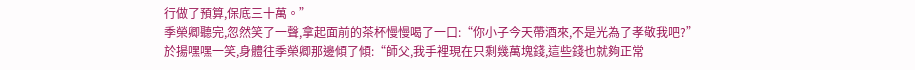行做了預算,保底三十萬。”
季榮卿聽完,忽然笑了一聲,拿起面前的茶杯慢慢喝了一口:“你小子今天帶酒來,不是光為了孝敬我吧?”
於揚嘿嘿一笑,身體往季榮卿那邊傾了傾:“師父,我手裡現在只剩幾萬塊錢,這些錢也就夠正常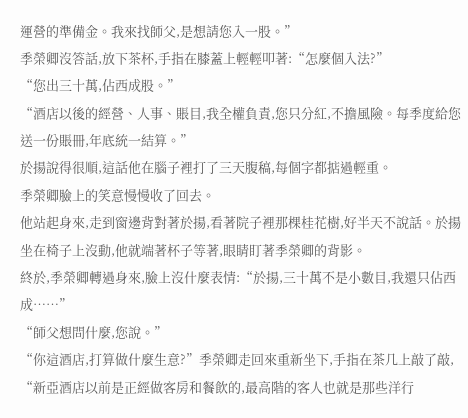運營的準備金。我來找師父,是想請您入一股。”
季榮卿沒答話,放下茶杯,手指在膝蓋上輕輕叩著:“怎麼個入法?”
“您出三十萬,佔西成股。”
“酒店以後的經營、人事、賬目,我全權負責,您只分紅,不擔風險。每季度給您送一份賬冊,年底統一結算。”
於揚說得很順,這話他在腦子裡打了三天腹稿,每個字都掂過輕重。
季榮卿臉上的笑意慢慢收了回去。
他站起身來,走到窗邊背對著於揚,看著院子裡那棵桂花樹,好半天不說話。於揚坐在椅子上沒動,他就端著杯子等著,眼睛盯著季榮卿的背影。
終於,季榮卿轉過身來,臉上沒什麼表情:“於揚,三十萬不是小數目,我還只佔西成……”
“師父想問什麼,您說。”
“你這酒店,打算做什麼生意?”季榮卿走回來重新坐下,手指在茶几上敲了敲,
“新亞酒店以前是正經做客房和餐飲的,最高階的客人也就是那些洋行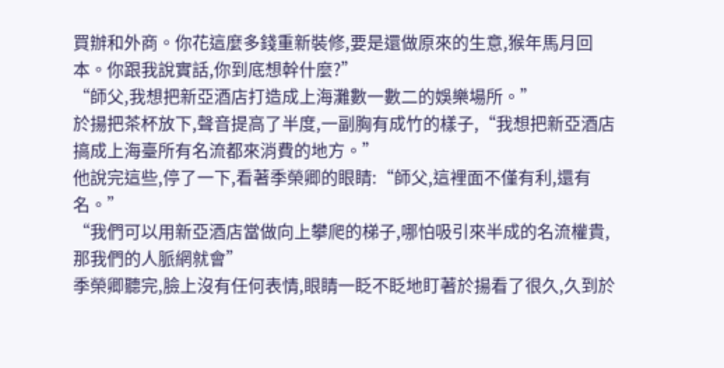買辦和外商。你花這麼多錢重新裝修,要是還做原來的生意,猴年馬月回本。你跟我說實話,你到底想幹什麼?”
“師父,我想把新亞酒店打造成上海灘數一數二的娛樂場所。”
於揚把茶杯放下,聲音提高了半度,一副胸有成竹的樣子,“我想把新亞酒店搞成上海臺所有名流都來消費的地方。”
他說完這些,停了一下,看著季榮卿的眼睛:“師父,這裡面不僅有利,還有名。”
“我們可以用新亞酒店當做向上攀爬的梯子,哪怕吸引來半成的名流權貴,那我們的人脈網就會”
季榮卿聽完,臉上沒有任何表情,眼睛一眨不眨地盯著於揚看了很久,久到於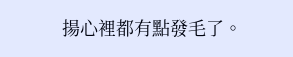揚心裡都有點發毛了。